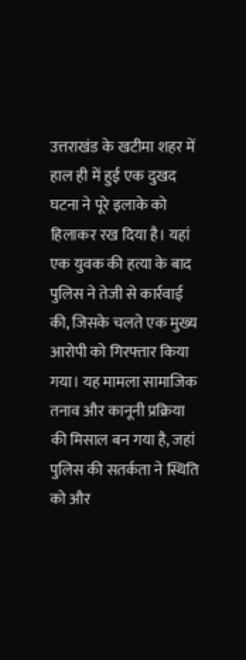उत्तराखंड के खटीमा शहर में हाल ही में हुई एक दुखद घटना ने पूरे इलाके को हिलाकर रख दिया है। यहां एक युवक की हत्या के बाद पुलिस ने तेजी से कार्रवाई की, जिसके चलते एक मुख्य आरोपी को गिरफ्तार किया गया। यह मामला सामाजिक तनाव और कानूनी प्रक्रिया की मिसाल बन गया है, जहां पुलिस की सतर्कता ने स्थिति को और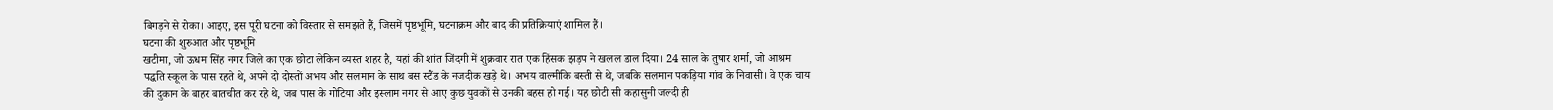बिगड़ने से रोका। आइए, इस पूरी घटना को विस्तार से समझते हैं, जिसमें पृष्ठभूमि, घटनाक्रम और बाद की प्रतिक्रियाएं शामिल हैं।
घटना की शुरुआत और पृष्ठभूमि
खटीमा, जो ऊधम सिंह नगर जिले का एक छोटा लेकिन व्यस्त शहर है, यहां की शांत जिंदगी में शुक्रवार रात एक हिंसक झड़प ने खलल डाल दिया। 24 साल के तुषार शर्मा, जो आश्रम पद्धति स्कूल के पास रहते थे, अपने दो दोस्तों अभय और सलमान के साथ बस स्टैंड के नजदीक खड़े थे। अभय वाल्मीकि बस्ती से थे, जबकि सलमान पकड़िया गांव के निवासी। वे एक चाय की दुकान के बाहर बातचीत कर रहे थे, जब पास के गोटिया और इस्लाम नगर से आए कुछ युवकों से उनकी बहस हो गई। यह छोटी सी कहासुनी जल्दी ही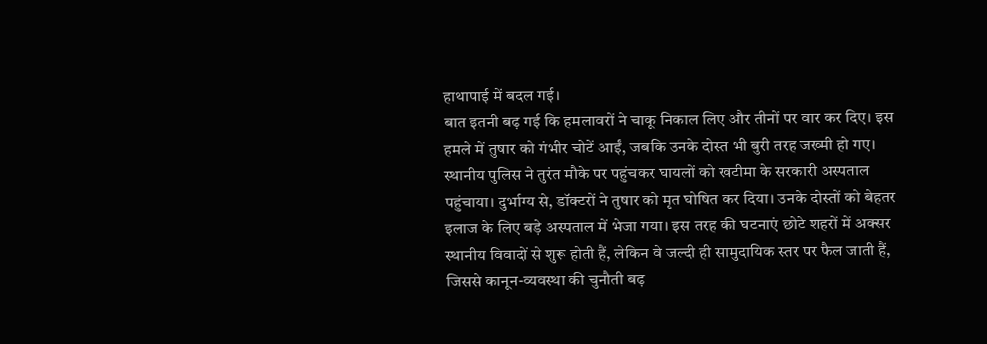हाथापाई में बदल गई।
बात इतनी बढ़ गई कि हमलावरों ने चाकू निकाल लिए और तीनों पर वार कर दिए। इस हमले में तुषार को गंभीर चोटें आईं, जबकि उनके दोस्त भी बुरी तरह जख्मी हो गए। स्थानीय पुलिस ने तुरंत मौके पर पहुंचकर घायलों को खटीमा के सरकारी अस्पताल पहुंचाया। दुर्भाग्य से, डॉक्टरों ने तुषार को मृत घोषित कर दिया। उनके दोस्तों को बेहतर इलाज के लिए बड़े अस्पताल में भेजा गया। इस तरह की घटनाएं छोटे शहरों में अक्सर स्थानीय विवादों से शुरू होती हैं, लेकिन वे जल्दी ही सामुदायिक स्तर पर फैल जाती हैं, जिससे कानून-व्यवस्था की चुनौती बढ़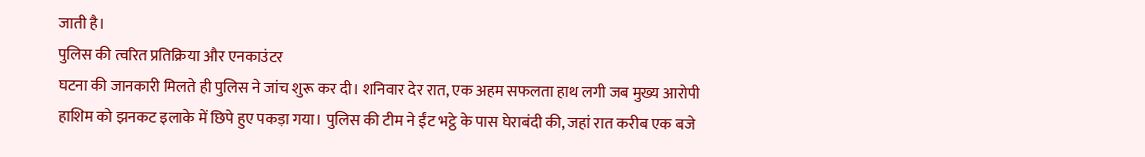जाती है।
पुलिस की त्वरित प्रतिक्रिया और एनकाउंटर
घटना की जानकारी मिलते ही पुलिस ने जांच शुरू कर दी। शनिवार देर रात, एक अहम सफलता हाथ लगी जब मुख्य आरोपी हाशिम को झनकट इलाके में छिपे हुए पकड़ा गया। पुलिस की टीम ने ईंट भट्ठे के पास घेराबंदी की, जहां रात करीब एक बजे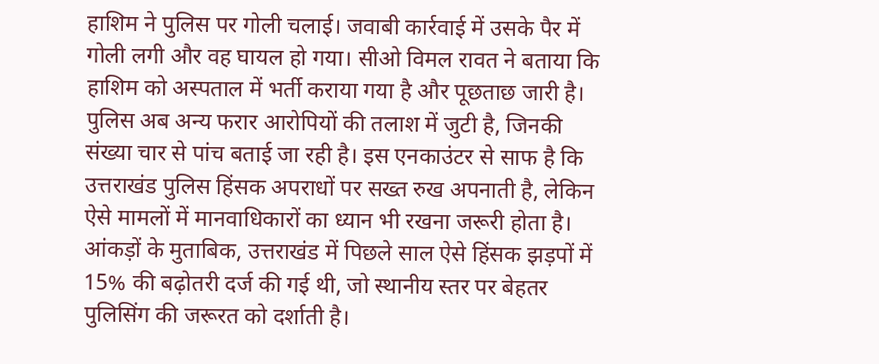हाशिम ने पुलिस पर गोली चलाई। जवाबी कार्रवाई में उसके पैर में गोली लगी और वह घायल हो गया। सीओ विमल रावत ने बताया कि हाशिम को अस्पताल में भर्ती कराया गया है और पूछताछ जारी है।
पुलिस अब अन्य फरार आरोपियों की तलाश में जुटी है, जिनकी संख्या चार से पांच बताई जा रही है। इस एनकाउंटर से साफ है कि उत्तराखंड पुलिस हिंसक अपराधों पर सख्त रुख अपनाती है, लेकिन ऐसे मामलों में मानवाधिकारों का ध्यान भी रखना जरूरी होता है। आंकड़ों के मुताबिक, उत्तराखंड में पिछले साल ऐसे हिंसक झड़पों में 15% की बढ़ोतरी दर्ज की गई थी, जो स्थानीय स्तर पर बेहतर पुलिसिंग की जरूरत को दर्शाती है।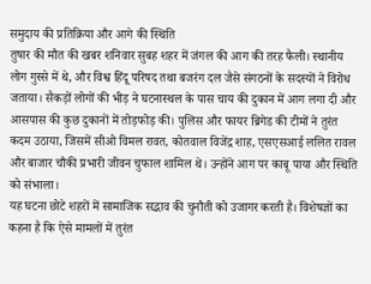समुदाय की प्रतिक्रिया और आगे की स्थिति
तुषार की मौत की खबर शनिवार सुबह शहर में जंगल की आग की तरह फैली। स्थानीय लोग गुस्से में थे, और विश्व हिंदू परिषद तथा बजरंग दल जैसे संगठनों के सदस्यों ने विरोध जताया। सैकड़ों लोगों की भीड़ ने घटनास्थल के पास चाय की दुकान में आग लगा दी और आसपास की कुछ दुकानों में तोड़फोड़ की। पुलिस और फायर ब्रिगेड की टीमों ने तुरंत कदम उठाया, जिसमें सीओ विमल रावत, कोतवाल विजेंद्र शाह, एसएसआई ललित रावल और बाजार चौकी प्रभारी जीवन चुफाल शामिल थे। उन्होंने आग पर काबू पाया और स्थिति को संभाला।
यह घटना छोटे शहरों में सामाजिक सद्भाव की चुनौती को उजागर करती है। विशेषज्ञों का कहना है कि ऐसे मामलों में तुरंत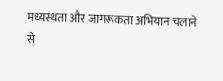मध्यस्थता और जागरूकता अभियान चलाने से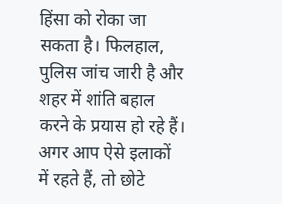हिंसा को रोका जा सकता है। फिलहाल, पुलिस जांच जारी है और शहर में शांति बहाल करने के प्रयास हो रहे हैं। अगर आप ऐसे इलाकों में रहते हैं, तो छोटे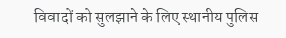विवादों को सुलझाने के लिए स्थानीय पुलिस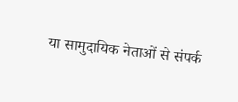या सामुदायिक नेताओं से संपर्क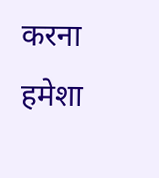करना हमेशा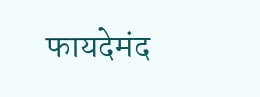फायदेमंद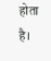होता है।